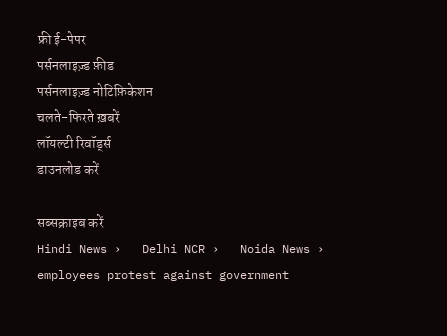फ्री ई-पेपर
पर्सनलाइज़्ड फ़ीड
पर्सनलाइज़्ड नोटिफ़िकेशन
चलते-फिरते ख़बरें
लॉयल्टी रिवॉर्ड्स
डाउनलोड करें

सब्सक्राइब करें
Hindi News ›   Delhi NCR ›   Noida News ›   employees protest against government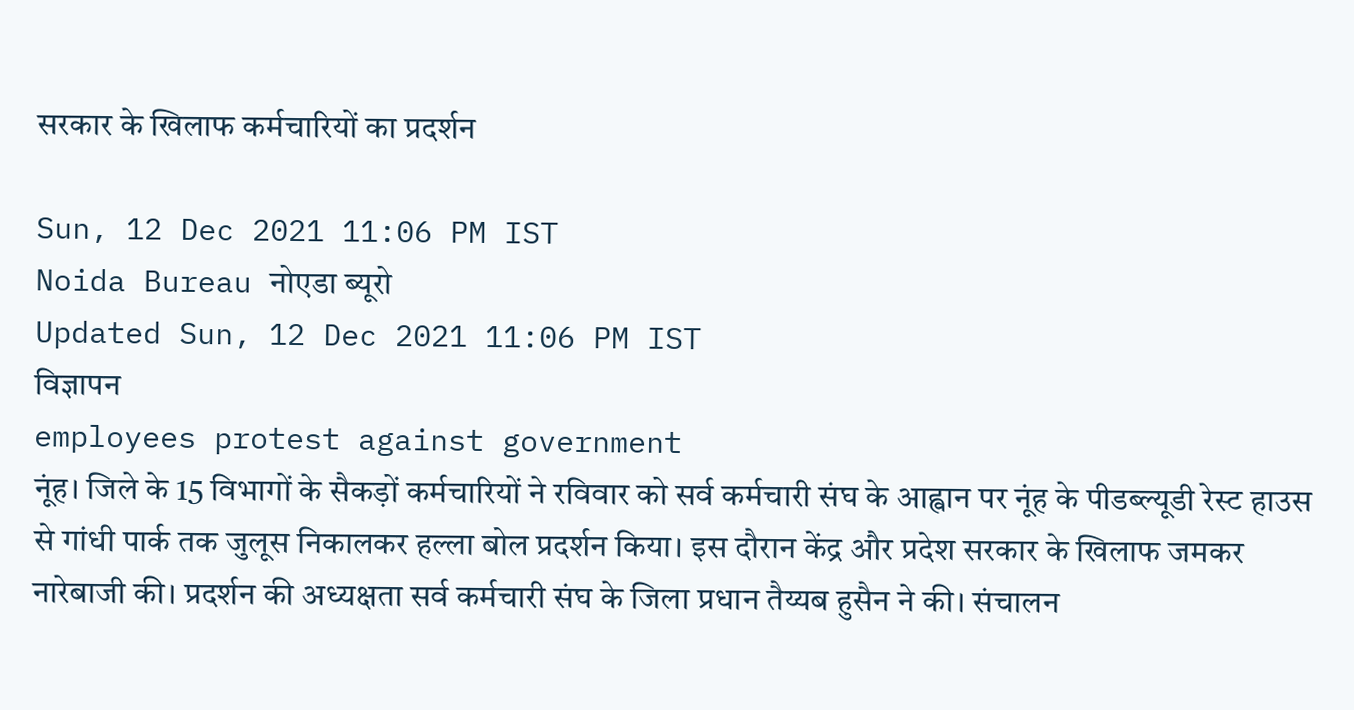सरकार के खिलाफ कर्मचारियों का प्रदर्शन

Sun, 12 Dec 2021 11:06 PM IST
Noida Bureau नोएडा ब्यूरो
Updated Sun, 12 Dec 2021 11:06 PM IST
विज्ञापन
employees protest against government
नूंह। जिले के 15 विभागों के सैकड़ों कर्मचारियों ने रविवार को सर्व कर्मचारी संघ के आह्वान पर नूंह के पीडब्ल्यूडी रेस्ट हाउस से गांधी पार्क तक जुलूस निकालकर हल्ला बोल प्रदर्शन किया। इस दौरान केंद्र और प्रदेश सरकार के खिलाफ जमकर नारेबाजी की। प्रदर्शन की अध्यक्षता सर्व कर्मचारी संघ के जिला प्रधान तैय्यब हुसैन ने की। संचालन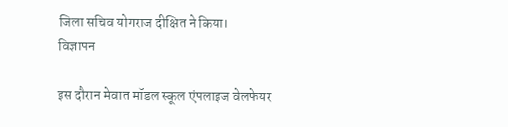जिला सचिव योगराज दीक्षित ने किया।
विज्ञापन

इस दौरान मेवात मॉडल स्कूल एंपलाइज वेलफेयर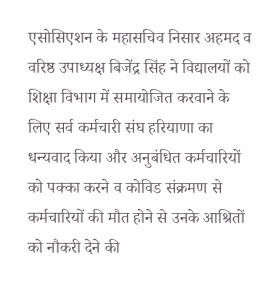एसोसिएशन के महासचिव निसार अहमद व वरिष्ठ उपाध्यक्ष बिजेंद्र सिंह ने विद्यालयों को शिक्षा विभाग में समायोजित करवाने के लिए सर्व कर्मचारी संघ हरियाणा का धन्यवाद किया और अनुबंधित कर्मचारियों को पक्का करने व कोविड संक्रमण से कर्मचारियों की मौत होने से उनके आश्रितों को नौकरी देने की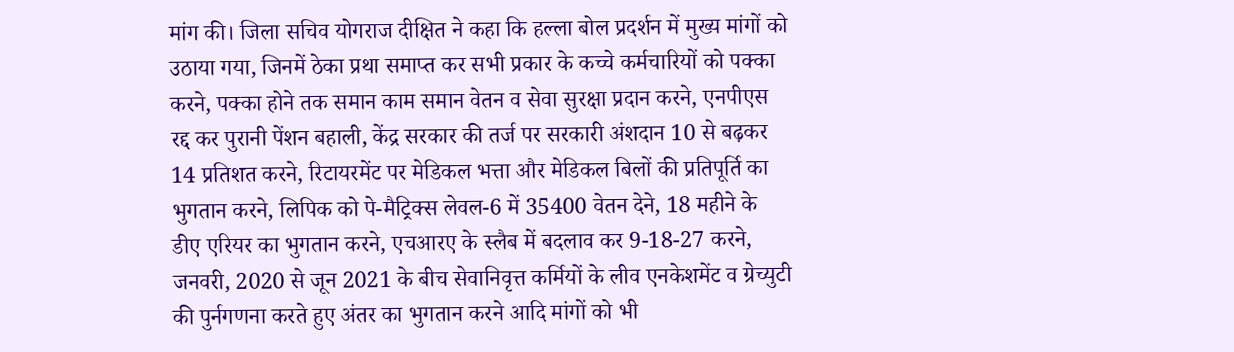मांग की। जिला सचिव योगराज दीक्षित ने कहा कि हल्ला बोल प्रदर्शन में मुख्य मांगों को उठाया गया, जिनमें ठेका प्रथा समाप्त कर सभी प्रकार के कच्चे कर्मचारियों को पक्का करने, पक्का होने तक समान काम समान वेतन व सेवा सुरक्षा प्रदान करने, एनपीएस रद्द कर पुरानी पेंशन बहाली, केंद्र सरकार की तर्ज पर सरकारी अंशदान 10 से बढ़कर 14 प्रतिशत करने, रिटायरमेंट पर मेडिकल भत्ता और मेडिकल बिलों की प्रतिपूर्ति का भुगतान करने, लिपिक को पे-मैट्रिक्स लेवल-6 में 35400 वेतन देने, 18 महीने के डीए एरियर का भुगतान करने, एचआरए के स्लैब में बदलाव कर 9-18-27 करने, जनवरी, 2020 से जून 2021 के बीच सेवानिवृत्त कर्मियों के लीव एनकेशमेंट व ग्रेच्युटी की पुर्नगणना करते हुए अंतर का भुगतान करने आदि मांगों को भी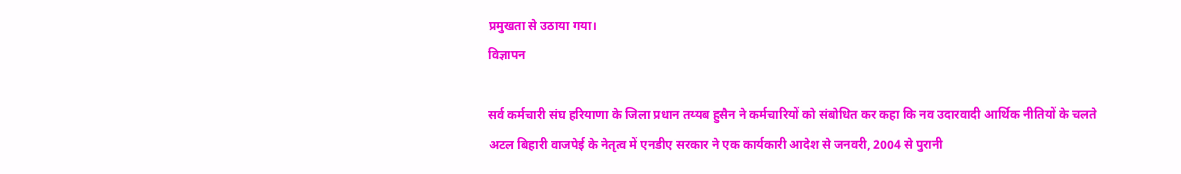प्रमुखता से उठाया गया।
विज्ञापन

सर्व कर्मचारी संघ हरियाणा के जिला प्रधान तय्यब हुसैन ने कर्मचारियों को संबोधित कर कहा कि नव उदारवादी आर्थिक नीतियों के चलते अटल बिहारी वाजपेई के नेतृत्व में एनडीए सरकार ने एक कार्यकारी आदेश से जनवरी, 2004 से पुरानी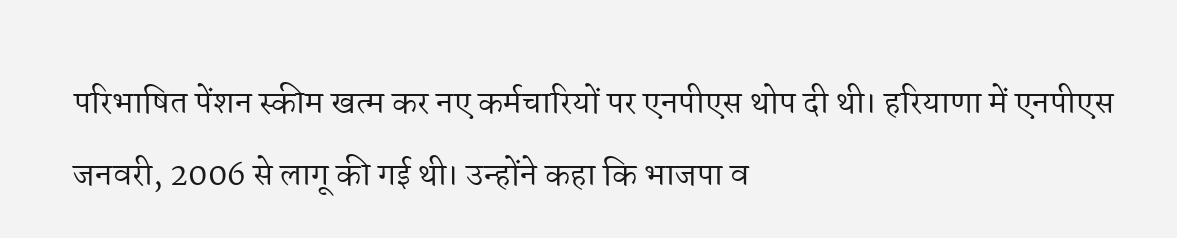परिभाषित पेंशन स्कीम खत्म कर नए कर्मचारियों पर एनपीएस थोप दी थी। हरियाणा में एनपीएस जनवरी, 2006 से लागू की गई थी। उन्होंने कहा कि भाजपा व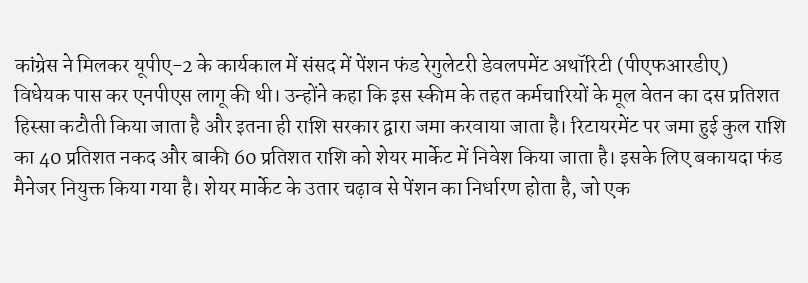कांग्रेस ने मिलकर यूपीए-2 के कार्यकाल में संसद में पेंशन फंड रेगुलेटरी डेवलपमेंट अथॉरिटी (पीएफआरडीए) विधेयक पास कर एनपीएस लागू की थी। उन्होंने कहा कि इस स्कीम के तहत कर्मचारियों के मूल वेतन का दस प्रतिशत हिस्सा कटौती किया जाता है और इतना ही राशि सरकार द्वारा जमा करवाया जाता है। रिटायरमेंट पर जमा हुई कुल राशि का 40 प्रतिशत नकद और बाकी 60 प्रतिशत राशि को शेयर मार्केट में निवेश किया जाता है। इसके लिए बकायदा फंड मैनेजर नियुक्त किया गया है। शेयर मार्केट के उतार चढ़ाव से पेंशन का निर्धारण होता है, जो एक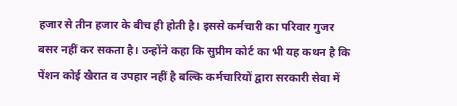हजार से तीन हजार के बीच ही होती है। इससे कर्मचारी का परिवार गुजर बसर नहीं कर सकता है। उन्होंने कहा कि सुप्रीम कोर्ट का भी यह कथन है कि पेंशन कोई खैरात व उपहार नहीं है बल्कि कर्मचारियों द्वारा सरकारी सेवा में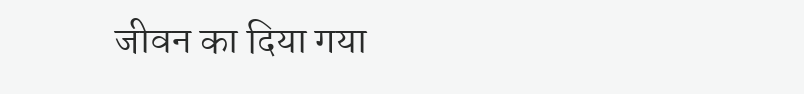जीवन का दिया गया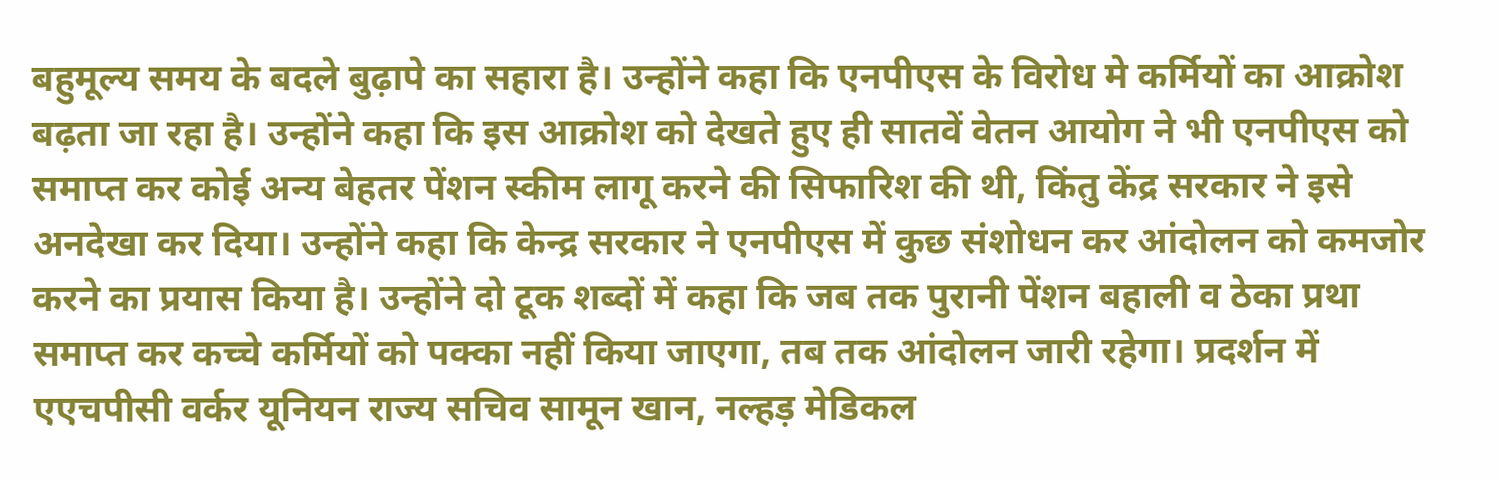बहुमूल्य समय के बदले बुढ़ापे का सहारा है। उन्होंने कहा कि एनपीएस के विरोध मे कर्मियों का आक्रोश बढ़ता जा रहा है। उन्होंने कहा कि इस आक्रोश को देखते हुए ही सातवें वेतन आयोग ने भी एनपीएस को समाप्त कर कोई अन्य बेहतर पेंशन स्कीम लागू करने की सिफारिश की थी, किंतु केंद्र सरकार ने इसे अनदेखा कर दिया। उन्होंने कहा कि केन्द्र सरकार ने एनपीएस में कुछ संशोधन कर आंदोलन को कमजोर करने का प्रयास किया है। उन्होंने दो टूक शब्दों में कहा कि जब तक पुरानी पेंशन बहाली व ठेका प्रथा समाप्त कर कच्चे कर्मियों को पक्का नहीं किया जाएगा, तब तक आंदोलन जारी रहेगा। प्रदर्शन में एएचपीसी वर्कर यूनियन राज्य सचिव सामून खान, नल्हड़ मेडिकल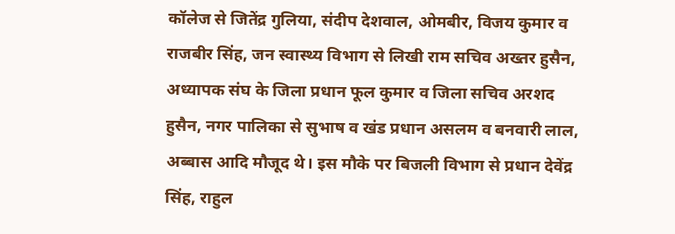कॉलेज से जितेंद्र गुलिया, संदीप देशवाल, ओमबीर, विजय कुमार व राजबीर सिंह, जन स्वास्थ्य विभाग से लिखी राम सचिव अख्तर हुसैन, अध्यापक संघ के जिला प्रधान फूल कुमार व जिला सचिव अरशद हुसैन, नगर पालिका से सुभाष व खंड प्रधान असलम व बनवारी लाल, अब्बास आदि मौजूद थे। इस मौके पर बिजली विभाग से प्रधान देवेंद्र सिंह, राहुल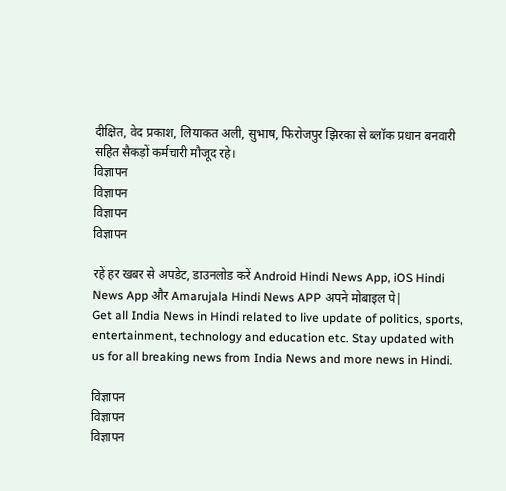दीक्षित, वेद प्रकाश, लियाकत अली, सुभाष, फिरोजपुर झिरका से ब्लॉक प्रधान बनवारी सहित सैकड़ों कर्मचारी मौजूद रहे।
विज्ञापन
विज्ञापन
विज्ञापन
विज्ञापन

रहें हर खबर से अपडेट, डाउनलोड करें Android Hindi News App, iOS Hindi News App और Amarujala Hindi News APP अपने मोबाइल पे|
Get all India News in Hindi related to live update of politics, sports, entertainment, technology and education etc. Stay updated with us for all breaking news from India News and more news in Hindi.

विज्ञापन
विज्ञापन
विज्ञापन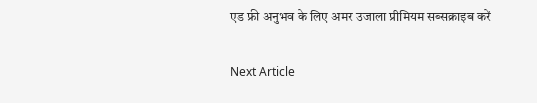एड फ्री अनुभव के लिए अमर उजाला प्रीमियम सब्सक्राइब करें

Next Article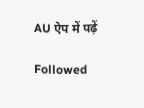AU ऐप में पढ़ें

Followed